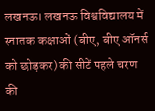लखनऊ। लखनऊ विश्वविद्यालय में स्नातक कक्षाओं (बीए, बीए ऑनर्स को छोड़कर) की सीटें पहले चरण की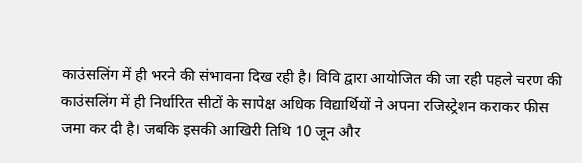काउंसलिंग में ही भरने की संभावना दिख रही है। विवि द्वारा आयोजित की जा रही पहले चरण की काउंसलिंग में ही निर्धारित सीटों के सापेक्ष अधिक विद्यार्थियों ने अपना रजिस्ट्रेशन कराकर फीस जमा कर दी है। जबकि इसकी आखिरी तिथि 10 जून और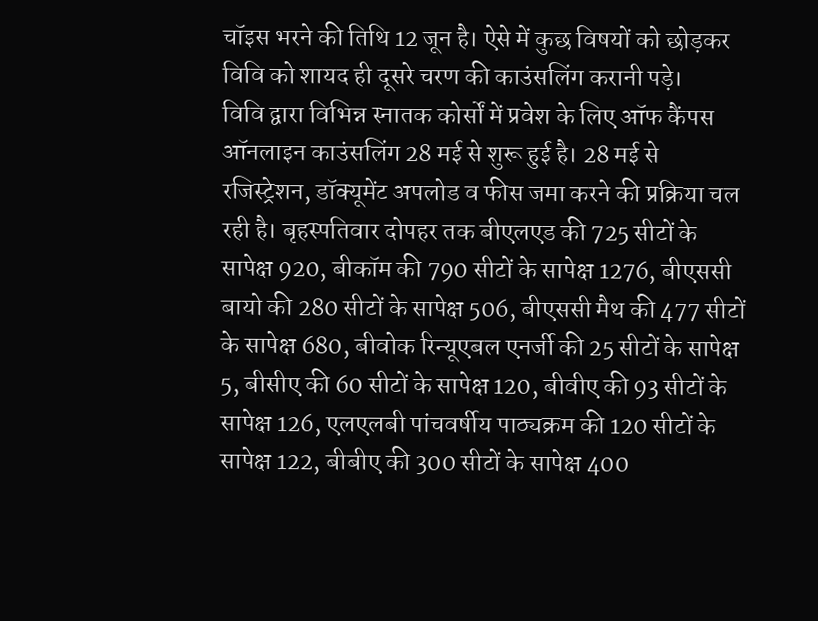चॉइस भरने की तिथि 12 जून है। ऐसे में कुछ विषयों को छोड़कर विवि को शायद ही दूसरे चरण की काउंसलिंग करानी पड़े।
विवि द्वारा विभिन्न स्नातक कोर्सों में प्रवेश के लिए ऑफ कैंपस ऑनलाइन काउंसलिंग 28 मई से शुरू हुई है। 28 मई से रजिस्ट्रेशन, डॉक्यूमेंट अपलोड व फीस जमा करने की प्रक्रिया चल रही है। बृहस्पतिवार दोपहर तक बीएलएड की 725 सीटों के सापेक्ष 920, बीकॉम की 790 सीटों के सापेक्ष 1276, बीएससी बायो की 280 सीटों के सापेक्ष 506, बीएससी मैथ की 477 सीटों के सापेक्ष 680, बीवोक रिन्यूएबल एनर्जी की 25 सीटों के सापेक्ष 5, बीसीए की 60 सीटों के सापेक्ष 120, बीवीए की 93 सीटों के सापेक्ष 126, एलएलबी पांचवर्षीय पाठ्यक्रम की 120 सीटों के सापेक्ष 122, बीबीए की 300 सीटों के सापेक्ष 400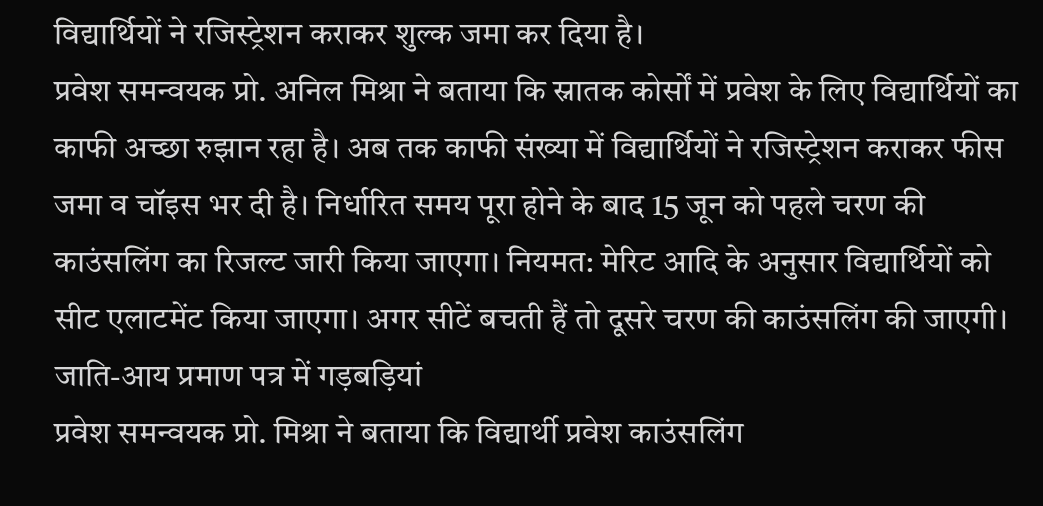विद्यार्थियों ने रजिस्ट्रेशन कराकर शुल्क जमा कर दिया है।
प्रवेश समन्वयक प्रो. अनिल मिश्रा ने बताया कि स्नातक कोर्सों में प्रवेश के लिए विद्यार्थियों का काफी अच्छा रुझान रहा है। अब तक काफी संख्या में विद्यार्थियों ने रजिस्ट्रेशन कराकर फीस जमा व चॉइस भर दी है। निर्धारित समय पूरा होने के बाद 15 जून को पहले चरण की काउंसलिंग का रिजल्ट जारी किया जाएगा। नियमत: मेरिट आदि के अनुसार विद्यार्थियों को सीट एलाटमेंट किया जाएगा। अगर सीटें बचती हैं तो दूसरे चरण की काउंसलिंग की जाएगी।
जाति-आय प्रमाण पत्र में गड़बड़ियां
प्रवेश समन्वयक प्रो. मिश्रा ने बताया कि विद्यार्थी प्रवेश काउंसलिंग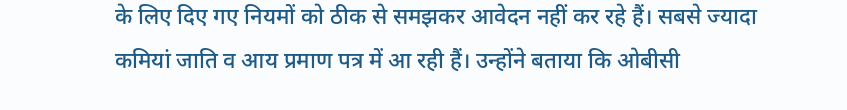के लिए दिए गए नियमों को ठीक से समझकर आवेदन नहीं कर रहे हैं। सबसे ज्यादा कमियां जाति व आय प्रमाण पत्र में आ रही हैं। उन्होंने बताया कि ओबीसी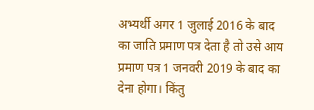अभ्यर्थी अगर 1 जुलाई 2016 के बाद का जाति प्रमाण पत्र देता है तो उसे आय प्रमाण पत्र 1 जनवरी 2019 के बाद का देना होगा। किंतु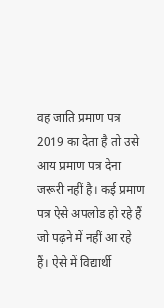वह जाति प्रमाण पत्र 2019 का देता है तो उसे आय प्रमाण पत्र देना जरूरी नहीं है। कई प्रमाण पत्र ऐसे अपलोड हो रहे हैं जो पढ़ने में नहीं आ रहे हैं। ऐसे में विद्यार्थी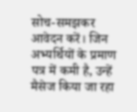सोच-समझकर आवेदन करें। जिन अभ्यर्थियों के प्रमाण पत्र में कमी है, उन्हें मैसेज किया जा रहा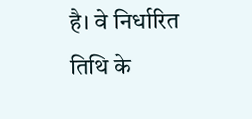है। वे निर्धारित तिथि के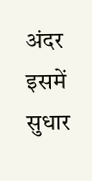अंदर इसमें सुधार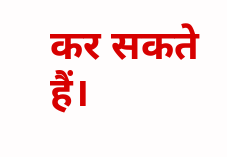कर सकते हैं।